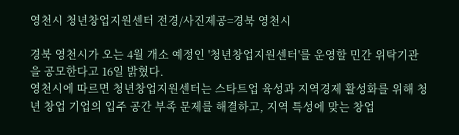영천시 청년창업지원센터 전경/사진제공=경북 영천시

경북 영천시가 오는 4월 개소 예정인 '청년창업지원센터'를 운영할 민간 위탁기관을 공모한다고 16일 밝혔다.
영천시에 따르면 청년창업지원센터는 스타트업 육성과 지역경제 활성화를 위해 청년 창업 기업의 입주 공간 부족 문제를 해결하고, 지역 특성에 맞는 창업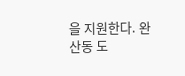을 지원한다. 완산동 도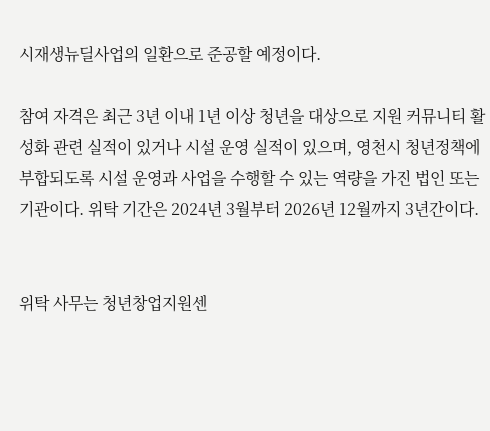시재생뉴딜사업의 일환으로 준공할 예정이다.

참여 자격은 최근 3년 이내 1년 이상 청년을 대상으로 지원 커뮤니티 활성화 관련 실적이 있거나 시설 운영 실적이 있으며, 영천시 청년정책에 부합되도록 시설 운영과 사업을 수행할 수 있는 역량을 가진 법인 또는 기관이다. 위탁 기간은 2024년 3월부터 2026년 12월까지 3년간이다.


위탁 사무는 청년창업지원센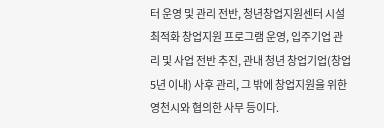터 운영 및 관리 전반, 청년창업지원센터 시설 최적화 창업지원 프로그램 운영, 입주기업 관리 및 사업 전반 추진, 관내 청년 창업기업(창업 5년 이내) 사후 관리, 그 밖에 창업지원을 위한 영천시와 협의한 사무 등이다.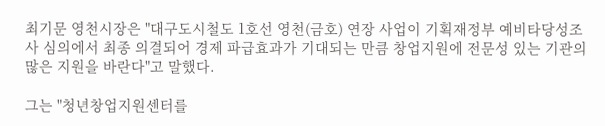최기문 영천시장은 "대구도시철도 1호선 영천(금호) 연장 사업이 기획재정부 예비타당성조사 심의에서 최종 의결되어 경제 파급효과가 기대되는 만큼 창업지원에 전문성 있는 기관의 많은 지원을 바란다"고 말했다.

그는 "청년창업지원센터를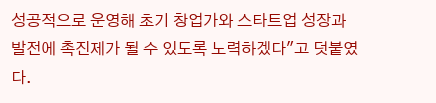성공적으로 운영해 초기 창업가와 스타트업 성장과 발전에 촉진제가 될 수 있도록 노력하겠다"고 덧붙였다.